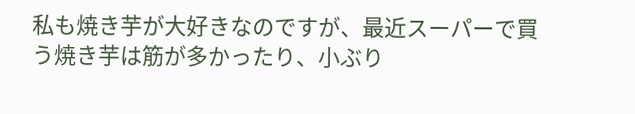私も焼き芋が大好きなのですが、最近スーパーで買う焼き芋は筋が多かったり、小ぶり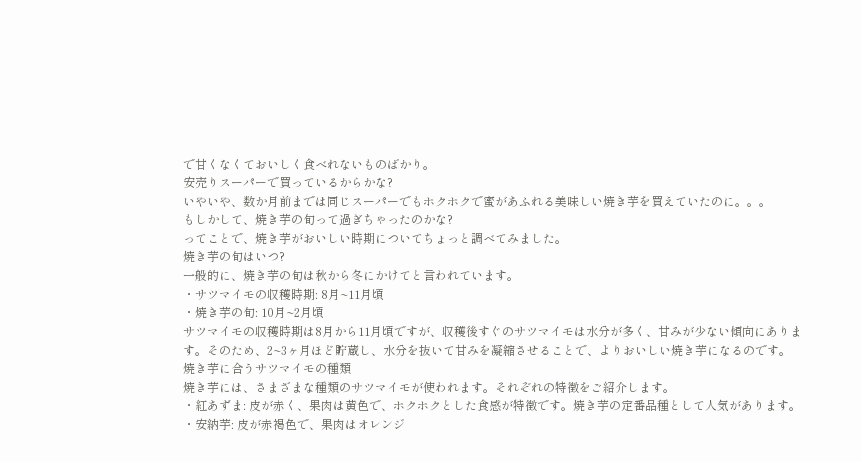で甘くなくておいしく食べれないものばかり。
安売りスーパーで買っているからかな?
いやいや、数か月前までは同じスーパーでもホクホクで蜜があふれる美味しい焼き芋を買えていたのに。。。
もしかして、焼き芋の旬って過ぎちゃったのかな?
ってことで、焼き芋がおいしい時期についてちょっと調べてみました。
焼き芋の旬はいつ?
一般的に、焼き芋の旬は秋から冬にかけてと言われています。
・サツマイモの収穫時期: 8月~11月頃
・焼き芋の旬: 10月~2月頃
サツマイモの収穫時期は8月から11月頃ですが、収穫後すぐのサツマイモは水分が多く、甘みが少ない傾向にあります。そのため、2~3ヶ月ほど貯蔵し、水分を抜いて甘みを凝縮させることで、よりおいしい焼き芋になるのです。
焼き芋に合うサツマイモの種類
焼き芋には、さまざまな種類のサツマイモが使われます。それぞれの特徴をご紹介します。
・紅あずま: 皮が赤く、果肉は黄色で、ホクホクとした食感が特徴です。焼き芋の定番品種として人気があります。
・安納芋: 皮が赤褐色で、果肉はオレンジ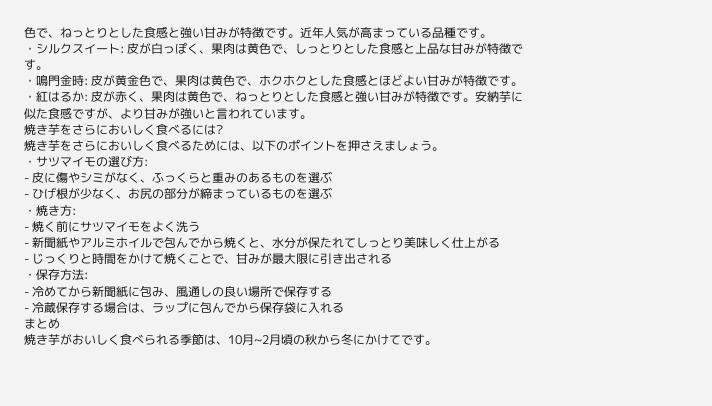色で、ねっとりとした食感と強い甘みが特徴です。近年人気が高まっている品種です。
・シルクスイート: 皮が白っぽく、果肉は黄色で、しっとりとした食感と上品な甘みが特徴です。
・鳴門金時: 皮が黄金色で、果肉は黄色で、ホクホクとした食感とほどよい甘みが特徴です。
・紅はるか: 皮が赤く、果肉は黄色で、ねっとりとした食感と強い甘みが特徴です。安納芋に似た食感ですが、より甘みが強いと言われています。
焼き芋をさらにおいしく食べるには?
焼き芋をさらにおいしく食べるためには、以下のポイントを押さえましょう。
・サツマイモの選び方:
- 皮に傷やシミがなく、ふっくらと重みのあるものを選ぶ
- ひげ根が少なく、お尻の部分が締まっているものを選ぶ
・焼き方:
- 焼く前にサツマイモをよく洗う
- 新聞紙やアルミホイルで包んでから焼くと、水分が保たれてしっとり美味しく仕上がる
- じっくりと時間をかけて焼くことで、甘みが最大限に引き出される
・保存方法:
- 冷めてから新聞紙に包み、風通しの良い場所で保存する
- 冷蔵保存する場合は、ラップに包んでから保存袋に入れる
まとめ
焼き芋がおいしく食べられる季節は、10月~2月頃の秋から冬にかけてです。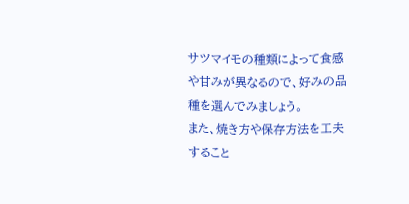サツマイモの種類によって食感や甘みが異なるので、好みの品種を選んでみましょう。
また、焼き方や保存方法を工夫すること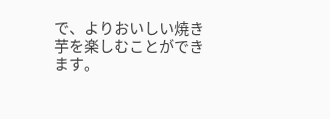で、よりおいしい焼き芋を楽しむことができます。